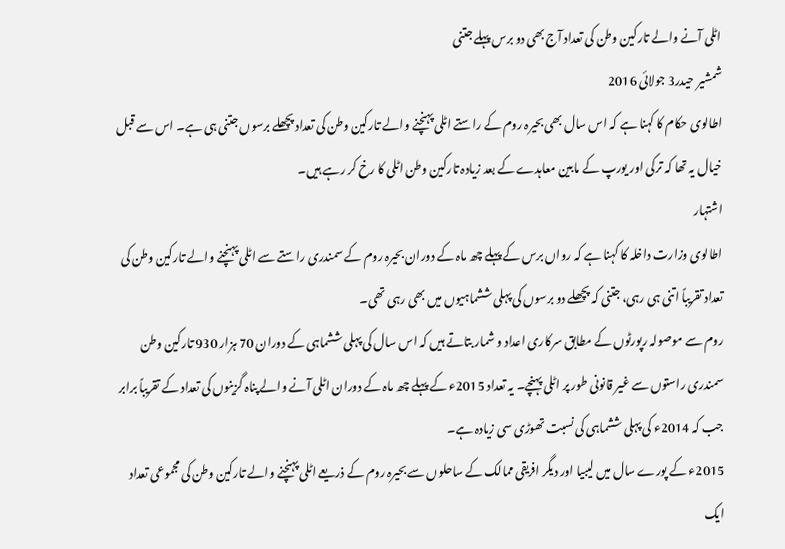اٹلی آنے والے تارکین وطن کی تعداد آج بھی دو برس پہلے جتنی
شمشیر حیدر3 جولائی 2016
اطالوی حکام کا کہنا ہے کہ اس سال بھی بحیرہ روم کے راستے اٹلی پہنچنے والے تارکین وطن کی تعداد پچھلے برسوں جتنی ہی ہے۔ اس سے قبل خیال یہ تھا کہ ترکی اور یورپ کے مابین معاہدے کے بعد زیادہ تارکین وطن اٹلی کا رخ کر رہے ہیں۔
اشتہار
اطالوی وزارت داخلہ کا کہنا ہے کہ رواں برس کے پہلے چھ ماہ کے دوران بحیرہ روم کے سمندری راستے سے اٹلی پہنچنے والے تارکین وطن کی تعداد تقریباً اتنی ہی رہی، جتنی کہ پچھلے دو برسوں کی پہلی ششماہیوں میں بھی رہی تھی۔
روم سے موصولہ رپورٹوں کے مطابق سرکاری اعداد و شمار بتاتے ہیں کہ اس سال کی پہلی ششماہی کے دوران 70 ہزار 930 تارکین وطن سمندری راستوں سے غیر قانونی طور پر اٹلی پہنچے۔ یہ تعداد 2015ء کے پہلے چھ ماہ کے دوران اٹلی آنے والے پناہ گزینوں کی تعداد کے تقریباً برابر جب کہ 2014ء کی پہلی ششماہی کی نسبت تھوڑی سی زیادہ ہے۔
2015ء کے پورے سال میں لیبیا اور دیگر افریقی ممالک کے ساحلوں سے بحیرہ روم کے ذریعے اٹلی پہنچنے والے تارکین وطن کی مجموعی تعداد ایک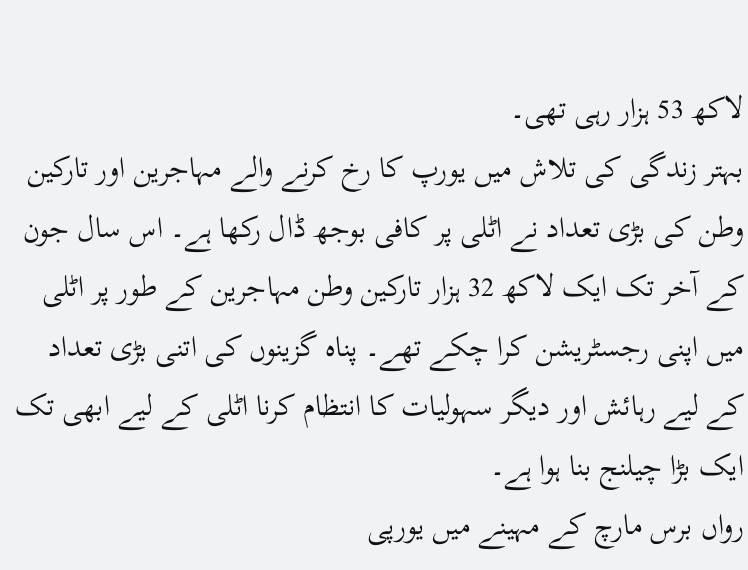لاکھ 53 ہزار رہی تھی۔
بہتر زندگی کی تلاش میں یورپ کا رخ کرنے والے مہاجرین اور تارکین وطن کی بڑی تعداد نے اٹلی پر کافی بوجھ ڈال رکھا ہے۔ اس سال جون کے آخر تک ایک لاکھ 32 ہزار تارکین وطن مہاجرین کے طور پر اٹلی میں اپنی رجسٹریشن کرا چکے تھے۔ پناہ گزینوں کی اتنی بڑی تعداد کے لیے رہائش اور دیگر سہولیات کا انتظام کرنا اٹلی کے لیے ابھی تک ایک بڑا چیلنج بنا ہوا ہے۔
رواں برس مارچ کے مہینے میں یورپی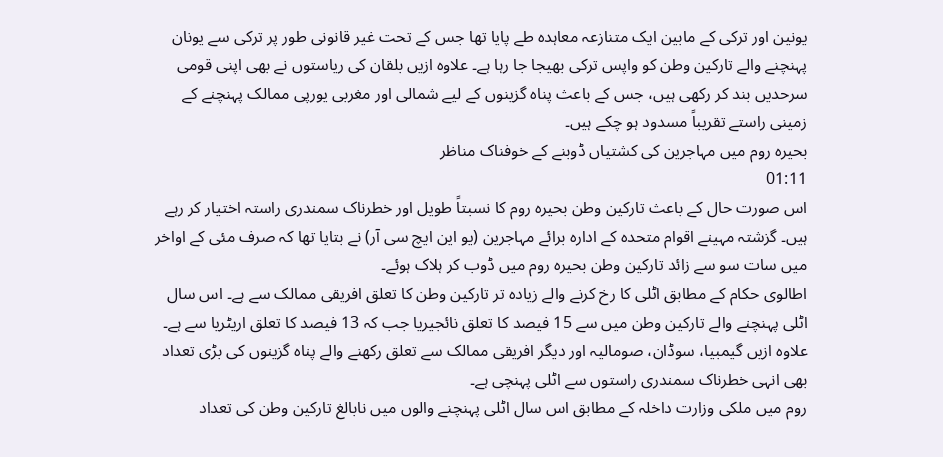یونین اور ترکی کے مابین ایک متنازعہ معاہدہ طے پایا تھا جس کے تحت غیر قانونی طور پر ترکی سے یونان پہنچنے والے تارکین وطن کو واپس ترکی بھیجا جا رہا ہے۔ علاوہ ازیں بلقان کی ریاستوں نے بھی اپنی قومی سرحدیں بند کر رکھی ہیں، جس کے باعث پناہ گزینوں کے لیے شمالی اور مغربی یورپی ممالک پہنچنے کے زمینی راستے تقریباً مسدود ہو چکے ہیں۔
بحیرہ روم میں مہاجرین کی کشتیاں ڈوبنے کے خوفناک مناظر
01:11
اس صورت حال کے باعث تارکین وطن بحیرہ روم کا نسبتاً طویل اور خطرناک سمندری راستہ اختیار کر رہے ہیں۔ گزشتہ مہینے اقوام متحدہ کے ادارہ برائے مہاجرین (یو این ایچ سی آر) نے بتایا تھا کہ صرف مئی کے اواخر میں سات سو سے زائد تارکین وطن بحیرہ روم میں ڈوب کر ہلاک ہوئے۔
اطالوی حکام کے مطابق اٹلی کا رخ کرنے والے زیادہ تر تارکین وطن کا تعلق افریقی ممالک سے ہے۔ اس سال اٹلی پہنچنے والے تارکین وطن میں سے 15 فیصد کا تعلق نائجیریا جب کہ 13 فیصد کا تعلق اریٹریا سے ہے۔ علاوہ ازیں گیمبیا، سوڈان، صومالیہ اور دیگر افریقی ممالک سے تعلق رکھنے والے پناہ گزینوں کی بڑی تعداد بھی انہی خطرناک سمندری راستوں سے اٹلی پہنچی ہے۔
روم میں ملکی وزارت داخلہ کے مطابق اس سال اٹلی پہنچنے والوں میں نابالغ تارکین وطن کی تعداد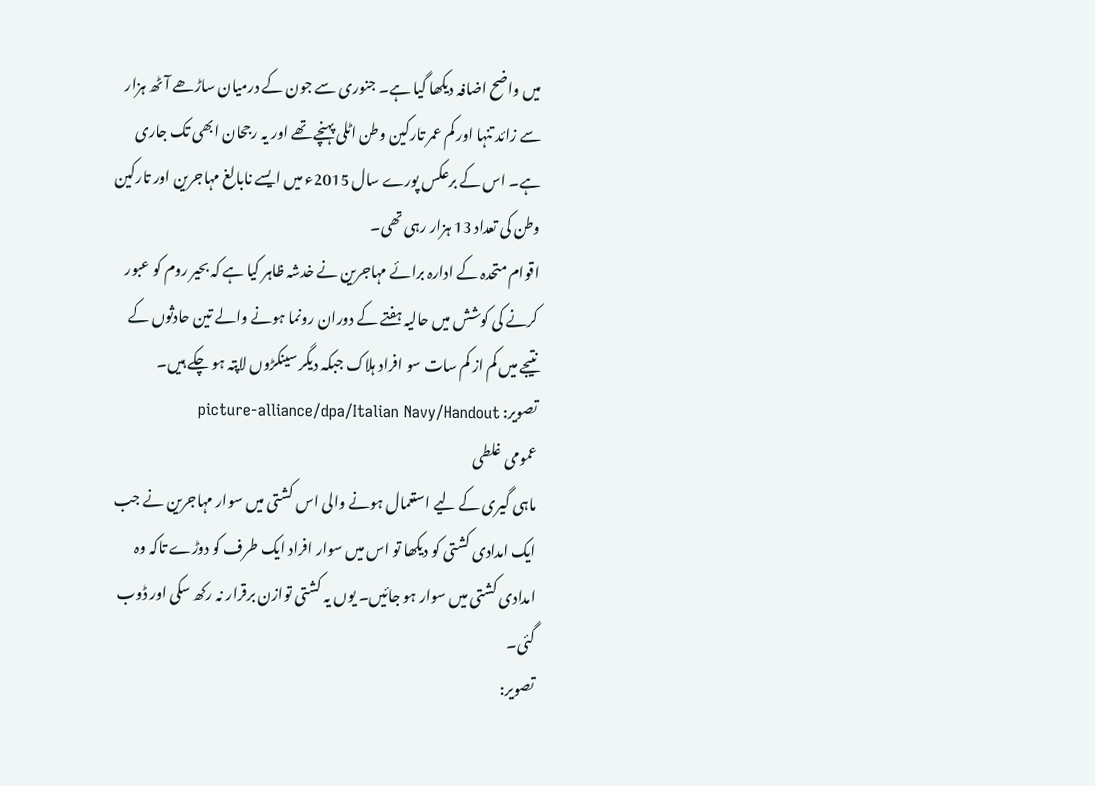میں واضح اضافہ دیکھا گیا ہے۔ جنوری سے جون کے درمیان ساڑھے آٹھ ہزار سے زائد تنہا اور کم عمر تارکین وطن اٹلی پہنچے تھے اور یہ رجحان ابھی تک جاری ہے۔ اس کے برعکس پورے سال 2015ء میں ایسے نابالغ مہاجرین اور تارکین وطن کی تعداد 13 ہزار رہی تھی۔
اقوام متحدہ کے ادارہ برائے مہاجرین نے خدشہ ظاہر کیا ہے کہ بحیر روم کو عبور کرنے کی کوشش میں حالیہ ہفتے کے دوران رونما ہونے والے تین حادثوں کے نتیجے میں کم از کم سات سو افراد ہلاک جبکہ دیگر سینکڑوں لاپتہ ہو چکے ہیں۔
تصویر: picture-alliance/dpa/Italian Navy/Handout
عمومی غلطی
ماہی گیری کے لیے استعمال ہونے والی اس کشتی میں سوار مہاجرین نے جب ایک امدادی کشتی کو دیکھا تو اس میں سوار افراد ایک طرف کو دوڑے تاکہ وہ امدادی کشتی میں سوار ہو جائیں۔ یوں یہ کشتی توازن برقرار نہ رکھ سکی اور ڈوب گئی۔
تصویر: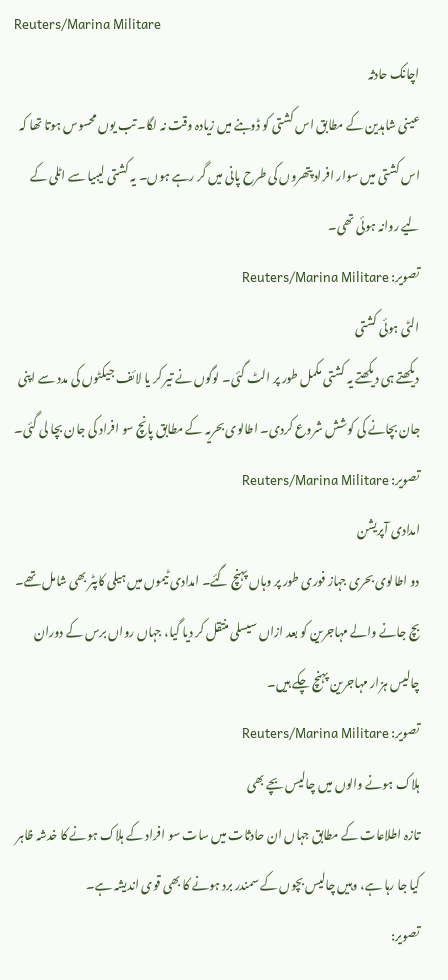Reuters/Marina Militare
اچانک حادثہ
عینی شاہدین کے مطابق اس کشتی کو ڈوبنے میں زیادہ وقت نہ لگا۔ تب یوں محسوس ہوتا تھا کہ اس کشتی میں سوار افراد پتھروں کی طرح پانی میں گر رہے ہوں۔ یہ کشتی لیبیا سے اٹلی کے لیے روانہ ہوئی تھی۔
تصویر: Reuters/Marina Militare
الٹی ہوئی کشتی
دیکھتے ہی دیکھتے یہ کشتی مکمل طور پر الٹ گئی۔ لوگوں نے تیر کر یا لائف جیکٹوں کی مدد سے اپنی جان بچانے کی کوشش شروع کردی۔ اطالوی بحریہ کے مطابق پانچ سو افراد کی جان بچا لی گئی۔
تصویر: Reuters/Marina Militare
امدادی آپریشن
دو اطالوی بحری جہاز فوری طور پر وہاں پہنچ گئے۔ امدادی ٹیموں میں ہیلی کاپٹر بھی شامل تھے۔ بچ جانے والے مہاجرین کو بعد ازاں سیسلی منتقل کر دیا گیا، جہاں رواں برس کے دوران چالیس ہزار مہاجرین پہنچ چکے ہیں۔
تصویر: Reuters/Marina Militare
ہلاک ہونے والوں میں چالیس بچے بھی
تازہ اطلاعات کے مطابق جہاں ان حادثات میں سات سو افراد کے ہلاک ہونے کا خدشہ ظاہر کیا جا رہا ہے، وہیں چالیس بچوں کے سمندر برد ہونے کا بھی قوی اندیشہ ہے۔
تصویر: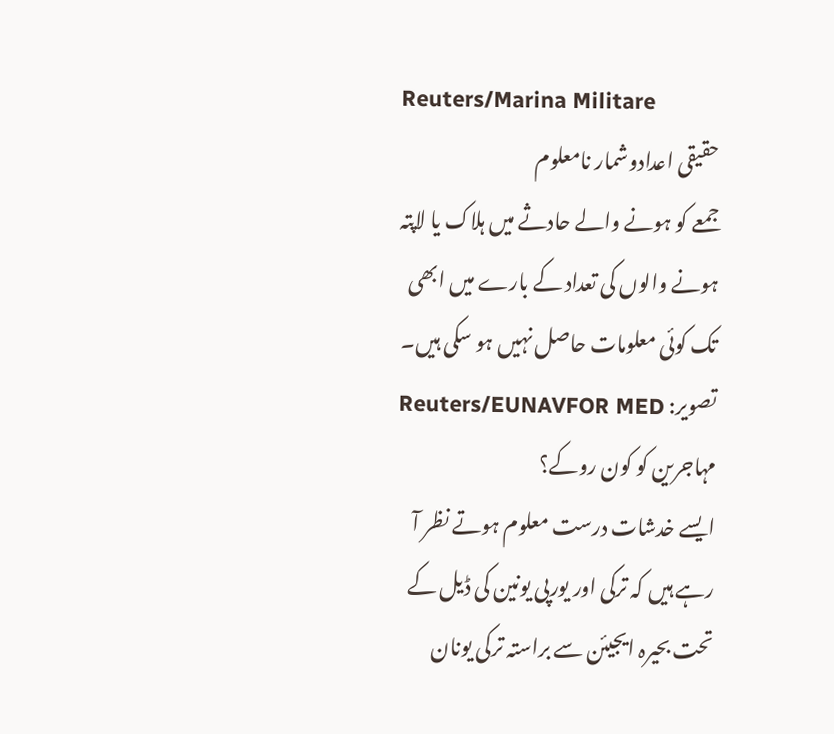Reuters/Marina Militare
حقیقی اعدادوشمار نامعلوم
جمعے کو ہونے والے حادثے میں ہلاک یا لاپتہ ہونے والوں کی تعداد کے بارے میں ابھی تک کوئی معلومات حاصل نہیں ہو سکی ہیں۔
تصویر: Reuters/EUNAVFOR MED
مہاجرین کو کون روکے؟
ایسے خدشات درست معلوم ہوتے نظر آ رہے ہیں کہ ترکی اور یورپی یونین کی ڈیل کے تحت بحیرہ ایجیئن سے براستہ ترکی یونان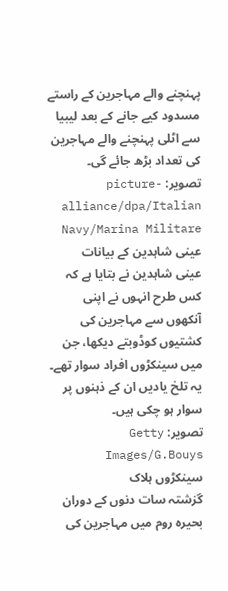پہنچنے والے مہاجرین کے راستے مسدود کیے جانے کے بعد لیبیا سے اٹلی پہنچنے والے مہاجرین کی تعداد بڑھ جائے گی۔
تصویر: picture-alliance/dpa/Italian Navy/Marina Militare
عینی شاہدین کے بیانات
عینی شاہدین نے بتایا ہے کہ کس طرح انہوں نے اپنی آنکھوں سے مہاجرین کی کشتیوں کوڈوبتے دیکھا، جن میں سینکڑوں افراد سوار تھے۔ یہ تلخ یادیں ان کے ذہنوں پر سوار ہو چکی ہیں۔
تصویر: Getty Images/G.Bouys
سینکڑوں ہلاک
گزشتہ سات دنوں کے دوران بحیرہ روم میں مہاجرین کی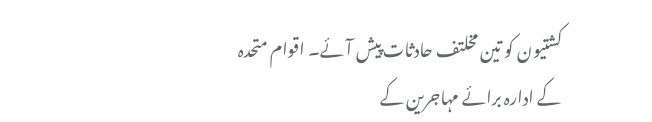کشتیون کو تین مخلتف حادثات پیش آئے۔ اقوام متحدہ کے ادارہ برائے مہاجرین کے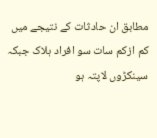مطابق ان حادثات کے نتیجے میں کم ازکم سات سو افراد ہلاک جبکہ سینکڑوں لاپتہ ہو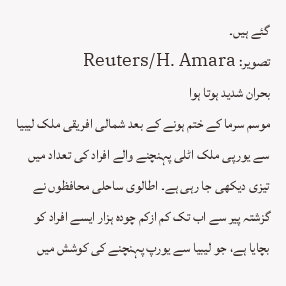گئے ہیں۔
تصویر: Reuters/H. Amara
بحران شدید ہوتا ہوا
موسم سرما کے ختم ہونے کے بعد شمالی افریقی ملک لیبیا سے یورپی ملک اٹلی پہنچنے والے افراد کی تعداد میں تیزی دیکھی جا رہی ہے۔ اطالوی ساحلی محافظوں نے گزشتہ پیر سے اب تک کم ازکم چودہ ہزار ایسے افراد کو بچایا ہے، جو لیبیا سے یورپ پہنچنے کی کوشش میں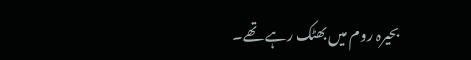بحیرہ روم میں بھٹک رہے تھے۔